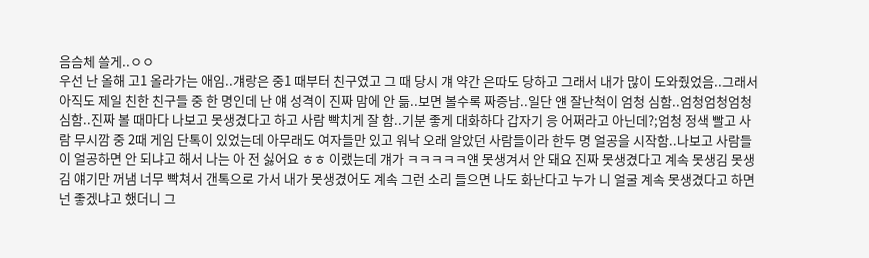음슴체 쓸게..ㅇㅇ
우선 난 올해 고1 올라가는 애임..걔랑은 중1 때부터 친구였고 그 때 당시 걔 약간 은따도 당하고 그래서 내가 많이 도와줬었음..그래서 아직도 제일 친한 친구들 중 한 명인데 난 얘 성격이 진짜 맘에 안 듦..보면 볼수록 짜증남..일단 얜 잘난척이 엄청 심함..엄청엄청엄청 심함..진짜 볼 때마다 나보고 못생겼다고 하고 사람 빡치게 잘 함..기분 좋게 대화하다 갑자기 응 어쩌라고 아닌데?;엄청 정색 빨고 사람 무시깜 중 2때 게임 단톡이 있었는데 아무래도 여자들만 있고 워낙 오래 알았던 사람들이라 한두 명 얼공을 시작함..나보고 사람들이 얼공하면 안 되냐고 해서 나는 아 전 싫어요 ㅎㅎ 이랬는데 걔가 ㅋㅋㅋㅋㅋ얜 못생겨서 안 돼요 진짜 못생겼다고 계속 못생김 못생김 얘기만 꺼냄 너무 빡쳐서 갠톡으로 가서 내가 못생겼어도 계속 그런 소리 들으면 나도 화난다고 누가 니 얼굴 계속 못생겼다고 하면 넌 좋겠냐고 했더니 그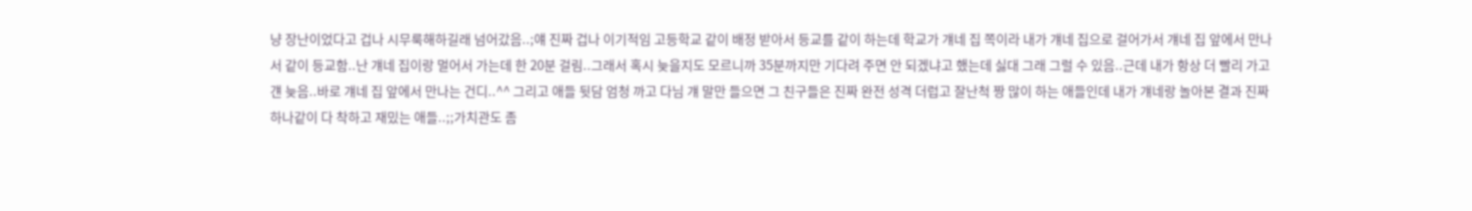냥 장난이었다고 겁나 시무룩해하길래 넘어갔음..;얘 진짜 겁나 이기적임 고등학교 같이 배정 받아서 등교를 같이 하는데 학교가 걔네 집 쪽이라 내가 걔네 집으로 걸어가서 걔네 집 앞에서 만나서 같이 등교함..난 걔네 집이랑 멀어서 가는데 한 20분 걸림..그래서 혹시 늦을지도 모르니까 35분까지만 기다려 주면 안 되겠냐고 했는데 싫대 그래 그럴 수 있음..근데 내가 항상 더 빨리 가고 걘 늦음..바로 걔네 집 앞에서 만나는 건디..^^ 그리고 애들 뒷담 엄청 까고 다님 걔 말만 들으면 그 친구들은 진짜 완전 성격 더럽고 잘난척 짱 많이 하는 애들인데 내가 걔네랑 놀아본 결과 진짜 하나같이 다 착하고 재밌는 애들..;;가치관도 좀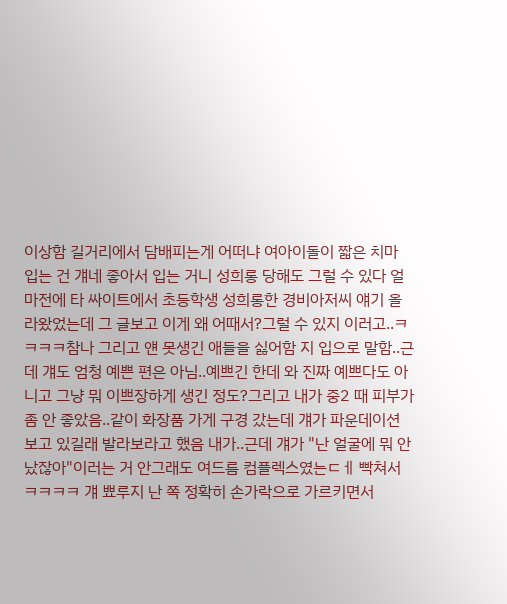이상함 길거리에서 담배피는게 어떠냐 여아이돌이 짧은 치마 입는 건 걔네 좋아서 입는 거니 성희롱 당해도 그럴 수 있다 얼마전에 타 싸이트에서 초등학생 성희롱한 경비아저씨 얘기 올라왔었는데 그 글보고 이게 왜 어때서?그럴 수 있지 이러고..ㅋㅋㅋㅋ참나 그리고 얜 못생긴 애들을 싫어함 지 입으로 말함..근데 걔도 엄청 예쁜 편은 아님..예쁘긴 한데 와 진짜 예쁘다도 아니고 그냥 뭐 이쁘장하게 생긴 정도?그리고 내가 중2 때 피부가 좀 안 좋았음..같이 화장품 가게 구경 갔는데 걔가 파운데이션 보고 있길래 발라보라고 했음 내가..근데 걔가 "난 얼굴에 뭐 안 났잖아"이러는 거 안그래도 여드름 컴플렉스였는ㄷㅔ 빡쳐서 ㅋㅋㅋㅋ 걔 뾰루지 난 쪽 정확히 손가락으로 가르키면서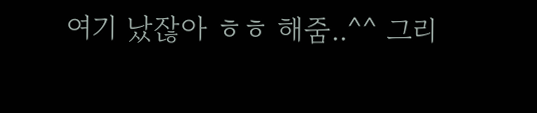여기 났잖아 ㅎㅎ 해줌..^^ 그리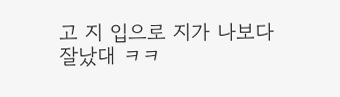고 지 입으로 지가 나보다 잘났대 ㅋㅋ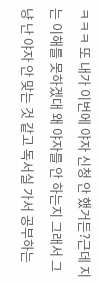ㅋㅋㅋ 또 내가 이번에 야자 신청 안 했거든?근데 지는 이해를 못하겠대 왜 야자를 안 하는지 그래서 그냥 난 야자 안 맞는 것 같고 독서실 가서 공부하는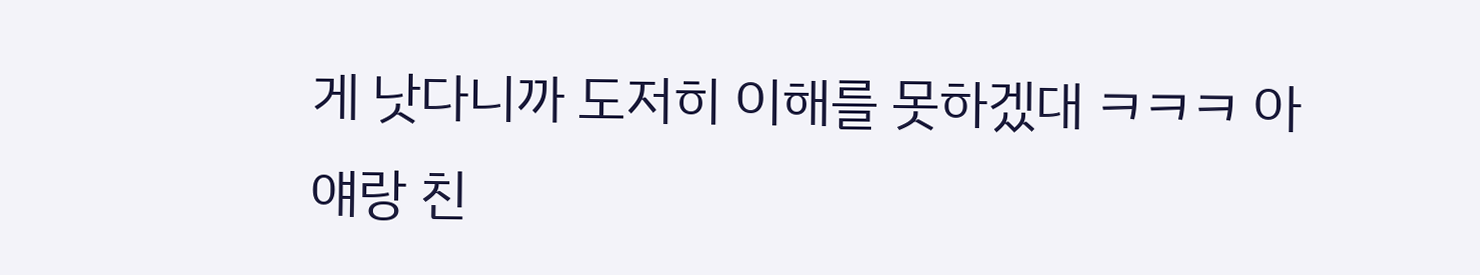게 낫다니까 도저히 이해를 못하겠대 ㅋㅋㅋ 아 얘랑 친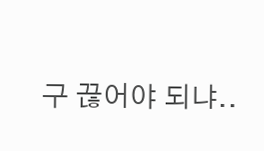구 끊어야 되냐..